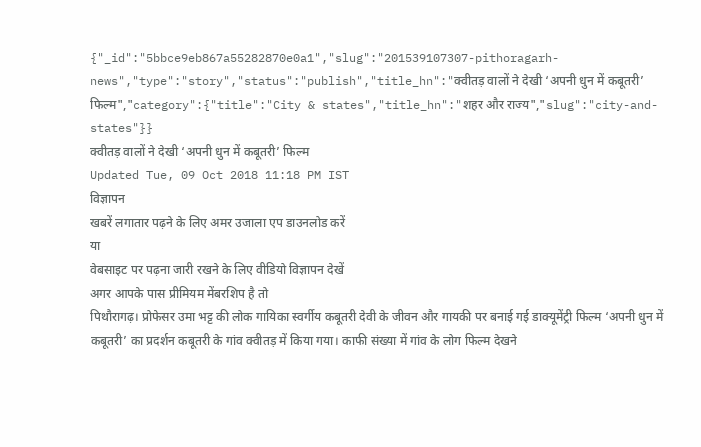{"_id":"5bbce9eb867a55282870e0a1","slug":"201539107307-pithoragarh-news","type":"story","status":"publish","title_hn":"क्वीतड़ वालों ने देखी ‘अपनी धुन में कबूतरी’ फिल्म","category":{"title":"City & states","title_hn":"शहर और राज्य","slug":"city-and-states"}}
क्वीतड़ वालों ने देखी ‘अपनी धुन में कबूतरी’ फिल्म
Updated Tue, 09 Oct 2018 11:18 PM IST
विज्ञापन
खबरें लगातार पढ़ने के लिए अमर उजाला एप डाउनलोड करें
या
वेबसाइट पर पढ़ना जारी रखने के लिए वीडियो विज्ञापन देखें
अगर आपके पास प्रीमियम मेंबरशिप है तो
पिथौरागढ़। प्रोफेसर उमा भट्ट की लोक गायिका स्वर्गीय कबूतरी देवी के जीवन और गायकी पर बनाई गई डाक्यूमेंट्री फिल्म ‘अपनी धुन में कबूतरी’ का प्रदर्शन कबूतरी के गांव क्वीतड़ में किया गया। काफी संख्या में गांव के लोग फिल्म देखने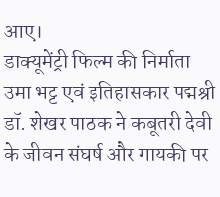आए।
डाक्यूमेंट्री फिल्म की निर्माता उमा भट्ट एवं इतिहासकार पद्मश्री डॉ. शेखर पाठक ने कबूतरी देवी के जीवन संघर्ष और गायकी पर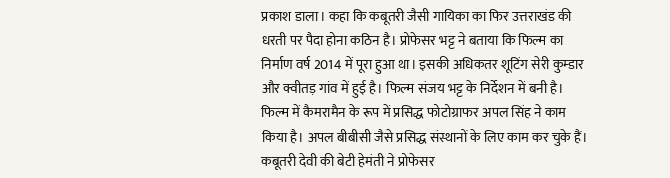प्रकाश डाला। कहा कि कबूतरी जैसी गायिका का फिर उत्तराखंड की धरती पर पैदा होना कठिन है। प्रोफेसर भट्ट ने बताया कि फिल्म का निर्माण वर्ष 2014 में पूरा हुआ था। इसकी अधिकतर शूटिंग सेरी कुम्डार और क्वीतड़ गांव में हुई है। फिल्म संजय भट्ट के निर्देशन में बनी है।
फिल्म में कैमरामैन के रूप में प्रसिद्ध फोटोग्राफर अपल सिंह ने काम किया है। अपल बीबीसी जैसे प्रसिद्ध संस्थानों के लिए काम कर चुके हैं। कबूतरी देवी की बेटी हेमंती ने प्रोफेसर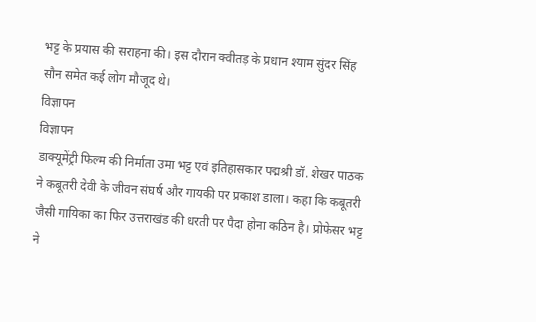भट्ट के प्रयास की सराहना की। इस दौरान क्वीतड़ के प्रधान श्याम सुंदर सिंह सौन समेत कई लोग मौजूद थे।
विज्ञापन
विज्ञापन
डाक्यूमेंट्री फिल्म की निर्माता उमा भट्ट एवं इतिहासकार पद्मश्री डॉ. शेखर पाठक ने कबूतरी देवी के जीवन संघर्ष और गायकी पर प्रकाश डाला। कहा कि कबूतरी जैसी गायिका का फिर उत्तराखंड की धरती पर पैदा होना कठिन है। प्रोफेसर भट्ट ने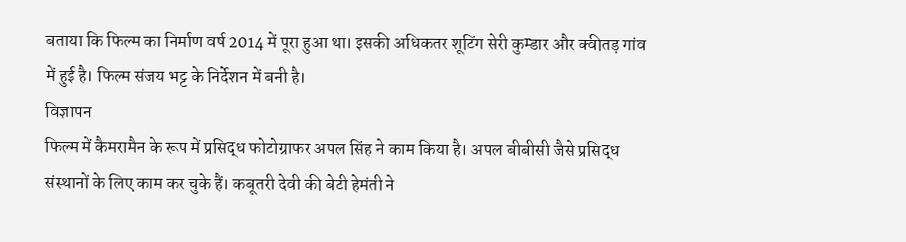बताया कि फिल्म का निर्माण वर्ष 2014 में पूरा हुआ था। इसकी अधिकतर शूटिंग सेरी कुम्डार और क्वीतड़ गांव में हुई है। फिल्म संजय भट्ट के निर्देशन में बनी है।
विज्ञापन
फिल्म में कैमरामैन के रूप में प्रसिद्ध फोटोग्राफर अपल सिंह ने काम किया है। अपल बीबीसी जैसे प्रसिद्ध संस्थानों के लिए काम कर चुके हैं। कबूतरी देवी की बेटी हेमंती ने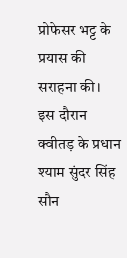प्रोफेसर भट्ट के प्रयास की सराहना की। इस दौरान क्वीतड़ के प्रधान श्याम सुंदर सिंह सौन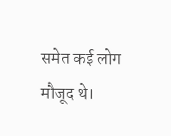समेत कई लोग मौजूद थे।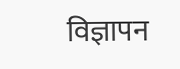विज्ञापन